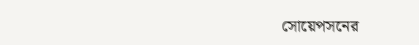সোয়েপসনের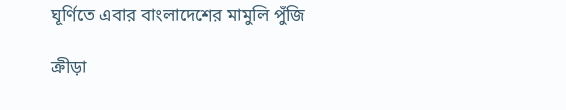ঘূর্ণিতে এবার বাংলাদেশের মামুলি পুঁজি

ক্রীড়া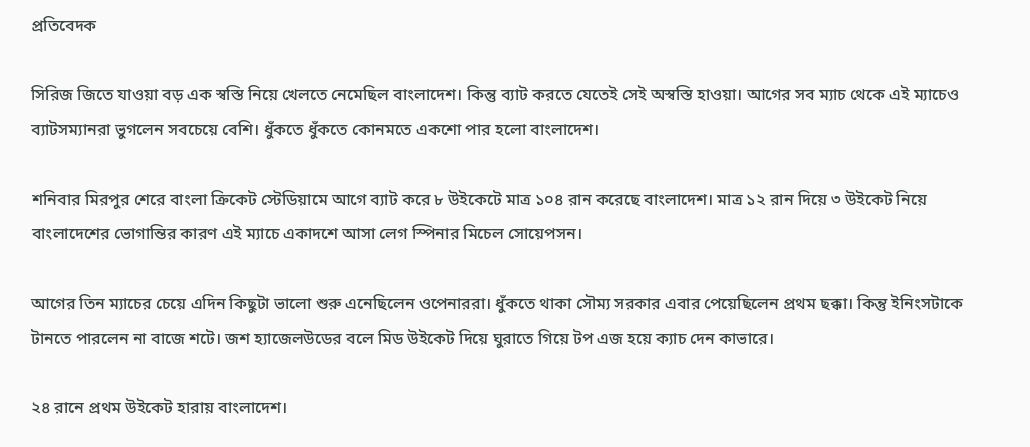প্রতিবেদক

সিরিজ জিতে যাওয়া বড় এক স্বস্তি নিয়ে খেলতে নেমেছিল বাংলাদেশ। কিন্তু ব্যাট করতে যেতেই সেই অস্বস্তি হাওয়া। আগের সব ম্যাচ থেকে এই ম্যাচেও ব্যাটসম্যানরা ভুগলেন সবচেয়ে বেশি। ধুঁকতে ধুঁকতে কোনমতে একশো পার হলো বাংলাদেশ।

শনিবার মিরপুর শেরে বাংলা ক্রিকেট স্টেডিয়ামে আগে ব্যাট করে ৮ উইকেটে মাত্র ১০৪ রান করেছে বাংলাদেশ। মাত্র ১২ রান দিয়ে ৩ উইকেট নিয়ে বাংলাদেশের ভোগান্তির কারণ এই ম্যাচে একাদশে আসা লেগ স্পিনার মিচেল সোয়েপসন।

আগের তিন ম্যাচের চেয়ে এদিন কিছুটা ভালো শুরু এনেছিলেন ওপেনাররা। ধুঁকতে থাকা সৌম্য সরকার এবার পেয়েছিলেন প্রথম ছক্কা। কিন্তু ইনিংসটাকে টানতে পারলেন না বাজে শটে। জশ হ্যাজেলউডের বলে মিড উইকেট দিয়ে ঘুরাতে গিয়ে টপ এজ হয়ে ক্যাচ দেন কাভারে।

২৪ রানে প্রথম উইকেট হারায় বাংলাদেশ।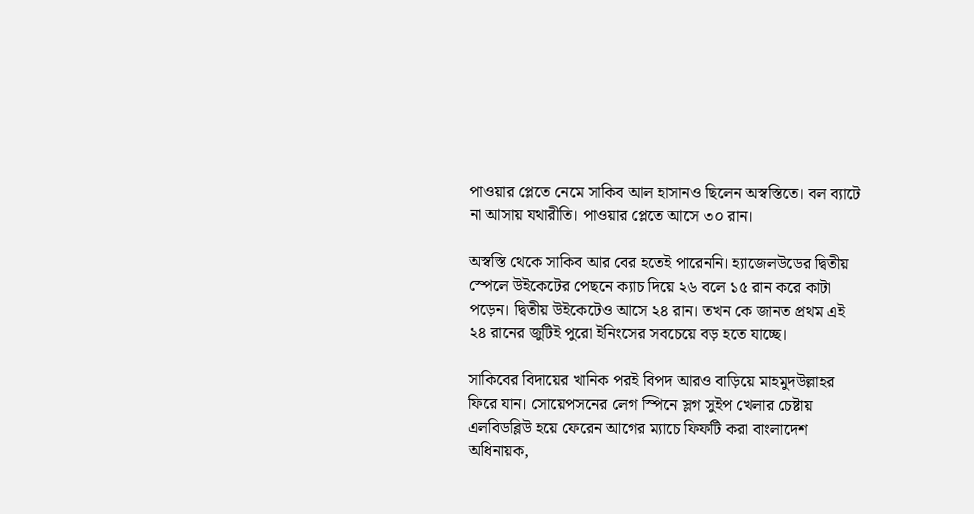পাওয়ার প্লেতে নেমে সাকিব আল হাসানও ছিলেন অস্বস্তিতে। বল ব্যাটে না আসায় যথারীতি। পাওয়ার প্লেতে আসে ৩০ রান।

অস্বস্তি থেকে সাকিব আর বের হতেই পারেননি। হ্যাজেলউডের দ্বিতীয় স্পেলে উইকেটের পেছনে ক্যাচ দিয়ে ২৬ বলে ১৫ রান করে কাটা পড়েন। দ্বিতীয় উইকেটেও আসে ২৪ রান। তখন কে জানত প্রথম এই ২৪ রানের জুটিই পুরো ইনিংসের সবচেয়ে বড় হতে যাচ্ছে।

সাকিবের বিদায়ের খানিক পরই বিপদ আরও বাড়িয়ে মাহমুদউল্লাহর ফিরে যান। সোয়েপসনের লেগ স্পিনে স্লগ সুইপ খেলার চেষ্টায় এলবিডব্লিউ হয়ে ফেরেন আগের ম্যাচে ফিফটি করা বাংলাদেশ অধিনায়ক,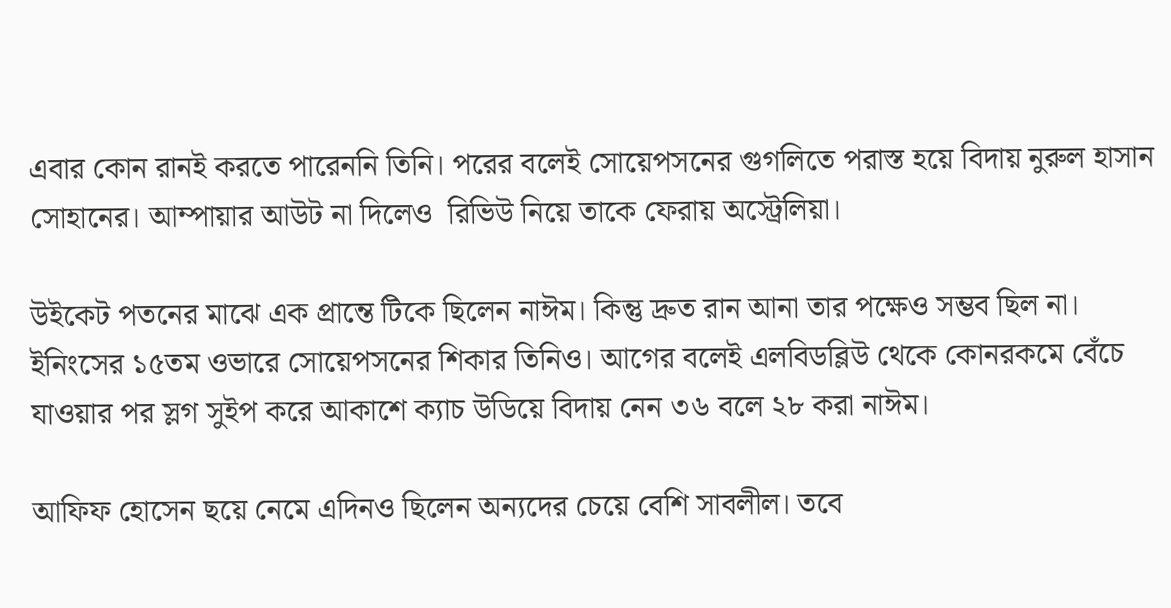এবার কোন রানই করতে পারেননি তিনি। পরের বলেই সোয়েপসনের গুগলিতে পরাস্ত হয়ে বিদায় নুরুল হাসান সোহানের। আম্পায়ার আউট না দিলেও  রিভিউ নিয়ে তাকে ফেরায় অস্ট্রেলিয়া।

উইকেট পতনের মাঝে এক প্রান্তে টিকে ছিলেন নাঈম। কিন্তু দ্রুত রান আনা তার পক্ষেও সম্ভব ছিল না। ইনিংসের ১৫তম ওভারে সোয়েপসনের শিকার তিনিও। আগের বলেই এলবিডব্লিউ থেকে কোনরকমে বেঁচে যাওয়ার পর স্লগ সুইপ করে আকাশে ক্যাচ উডিয়ে বিদায় নেন ৩৬ বলে ২৮ করা নাঈম।

আফিফ হোসেন ছয়ে নেমে এদিনও ছিলেন অন্যদের চেয়ে বেশি সাবলীল। তবে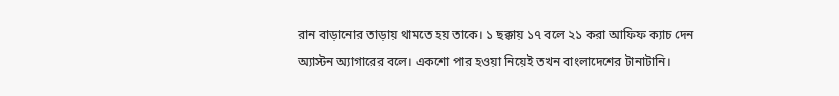রান বাড়ানোর তাড়ায় থামতে হয় তাকে। ১ ছক্কায় ১৭ বলে ২১ করা আফিফ ক্যাচ দেন অ্যাস্টন অ্যাগারের বলে। একশো পার হওয়া নিয়েই তখন বাংলাদেশের টানাটানি।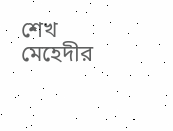শেখ মেহেদীর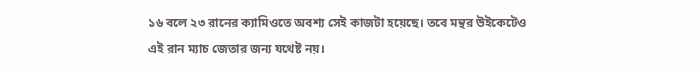১৬ বলে ২৩ রানের ক্যামিওতে অবশ্য সেই কাজটা হয়েছে। তবে মন্থর উইকেটেও  এই রান ম্যাচ জেতার জন্য যথেষ্ট নয়।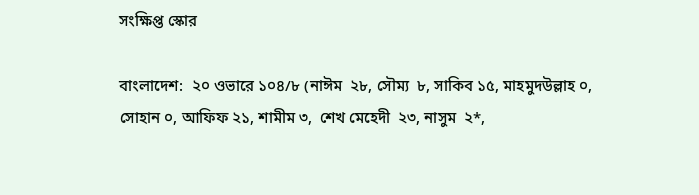সংক্ষিপ্ত স্কোর

বাংলাদেশ:  ২০ ওভারে ১০৪/৮ (নাঈম  ২৮, সৌম্য  ৮, সাকিব ১৫, মাহমুদউল্লাহ ০, সোহান ০, আফিফ ২১, শামীম ৩,  শেখ মেহেদী  ২৩, নাসুম  ২*,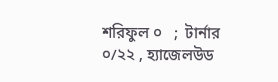শরিফুল ০   ;  টার্নার  ০/২২ , হ্যাজেলউড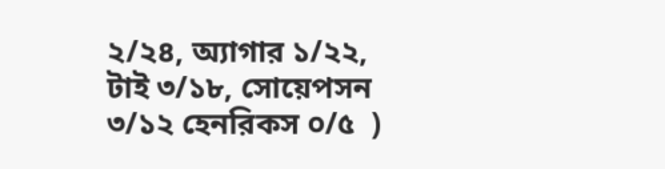২/২৪, অ্যাগার ১/২২, টাই ৩/১৮, সোয়েপসন ৩/১২ হেনরিকস ০/৫  )